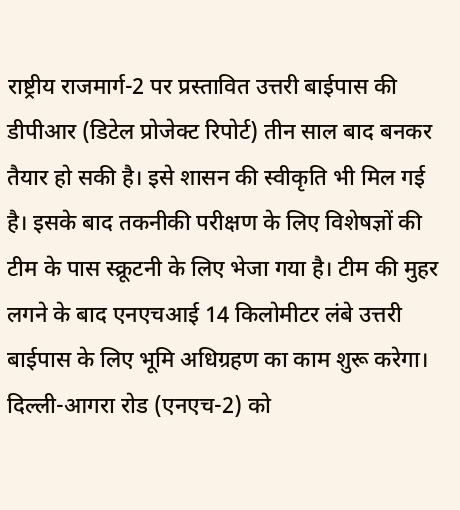राष्ट्रीय राजमार्ग-2 पर प्रस्तावित उत्तरी बाईपास की डीपीआर (डिटेल प्रोजेक्ट रिपोर्ट) तीन साल बाद बनकर तैयार हो सकी है। इसे शासन की स्वीकृति भी मिल गई है। इसके बाद तकनीकी परीक्षण के लिए विशेषज्ञों की टीम के पास स्क्रूटनी के लिए भेजा गया है। टीम की मुहर लगने के बाद एनएचआई 14 किलोमीटर लंबे उत्तरी बाईपास के लिए भूमि अधिग्रहण का काम शुरू करेगा।
दिल्ली-आगरा रोड (एनएच-2) को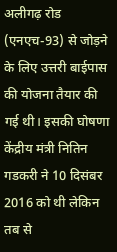अलीगढ़ रोड (एनएच-93) से जोड़ने के लिए उत्तरी बाईपास की योजना तैयार की गई थी। इसकी घोषणा केंद्रीय मंत्री नितिन गडकरी ने 10 दिसंबर 2016 को थी लेकिन तब से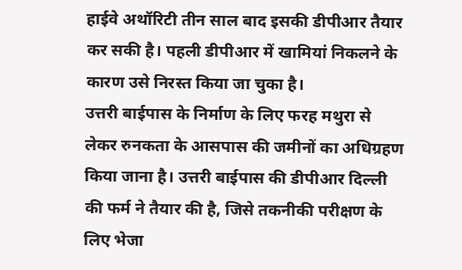हाईवे अथॉरिटी तीन साल बाद इसकी डीपीआर तैयार कर सकी है। पहली डीपीआर में खामियां निकलने के कारण उसे निरस्त किया जा चुका है।
उत्तरी बाईपास के निर्माण के लिए फरह मथुरा से लेकर रुनकता के आसपास की जमीनों का अधिग्रहण किया जाना है। उत्तरी बाईपास की डीपीआर दिल्ली की फर्म ने तैयार की है, जिसे तकनीकी परीक्षण के लिए भेजा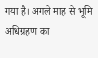गया है। अगले माह से भूमि अधिग्रहण का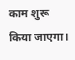काम शुरू किया जाएगा।